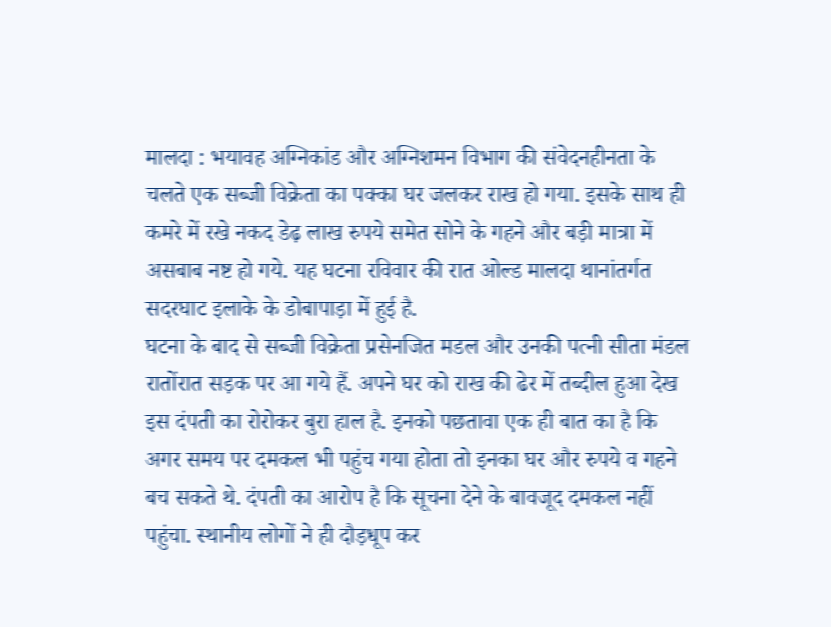मालदा : भयावह अग्निकांड और अग्निशमन विभाग की संवेदनहीनता के चलते एक सब्जी विक्रेता का पक्का घर जलकर राख हो गया. इसके साथ ही कमरे में रखे नकद डेढ़ लाख रुपये समेत सोने के गहने और बड़ी मात्रा में असबाब नष्ट हो गये. यह घटना रविवार की रात ओल्ड मालदा थानांतर्गत सदरघाट इलाके के डोबापाड़ा में हुई है.
घटना के बाद से सब्जी विक्रेता प्रसेनजित मडल और उनकी पत्नी सीता मंडल रातोंरात सड़क पर आ गये हैं. अपने घर को राख की ढेर में तब्दील हुआ देख इस दंपती का रोरोकर बुरा हाल है. इनको पछतावा एक ही बात का है कि अगर समय पर दमकल भी पहुंच गया होता तो इनका घर और रुपये व गहने बच सकते थे. दंपती का आरोप है कि सूचना देने के बावजूद दमकल नहीं पहुंचा. स्थानीय लोगों ने ही दौड़धूप कर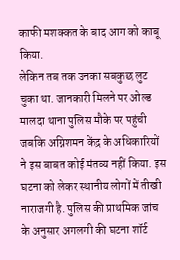काफी मशक्कत के बाद आग को काबू किया.
लेकिन तब तक उनका सबकुछ लुट चुका था. जानकारी मिलने पर ओल्ड मालदा थाना पुलिस मौके पर पहुंची जबकि अग्निशमन केंद्र के अधिकारियों ने इस बाबत कोई मंतव्य नहीं किया. इस घटना को लेकर स्थानीय लोगों में तीखी नाराजगी है. पुलिस की प्राथमिक जांच के अनुसार अगलगी की घटना शॉर्ट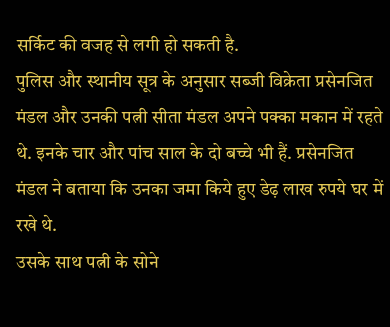सर्किट की वजह से लगी हो सकती है.
पुलिस और स्थानीय सूत्र के अनुसार सब्जी विक्रेता प्रसेनजित मंडल और उनकी पत्नी सीता मंडल अपने पक्का मकान में रहते थे. इनके चार और पांच साल के दो बच्चे भी हैं. प्रसेनजित मंडल ने बताया कि उनका जमा किये हुए डेढ़ लाख रुपये घर में रखे थे.
उसके साथ पत्नी के सोने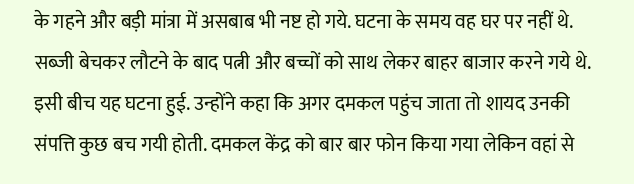के गहने और बड़ी मांत्रा में असबाब भी नष्ट हो गये. घटना के समय वह घर पर नहीं थे. सब्जी बेचकर लौटने के बाद पत्नी और बच्चों को साथ लेकर बाहर बाजार करने गये थे. इसी बीच यह घटना हुई. उन्होंने कहा कि अगर दमकल पहुंच जाता तो शायद उनकी संपत्ति कुछ बच गयी होती. दमकल केंद्र को बार बार फोन किया गया लेकिन वहां से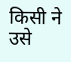किसी ने उसे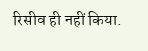रिसीव ही नहीं किया.